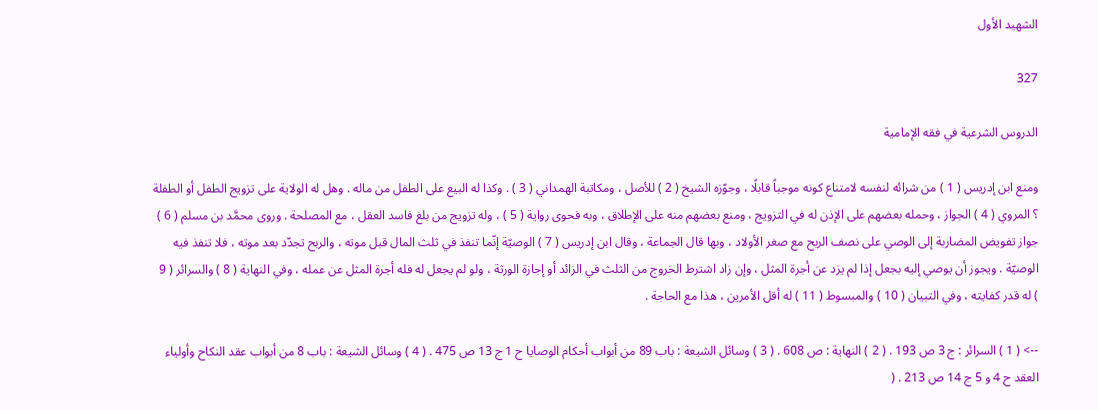الشهيد الأول

327

الدروس الشرعية في فقه الإمامية

ومنع ابن إدريس ( 1 ) من شرائه لنفسه لامتناع كونه موجباً قابلًا ، وجوّزه الشيخ ( 2 ) للأصل ، ومكاتبة الهمداني ( 3 ) . وكذا له البيع على الطفل من ماله . وهل له الولاية على تزويج الطفل أو الطفلة ؟ المروي ( 4 ) الجواز ، وحمله بعضهم على الإذن له في التزويج ، ومنع بعضهم منه على الإطلاق ، وبه فحوى رواية ( 5 ) ، وله تزويج من بلغ فاسد العقل ، مع المصلحة . وروى محمَّد بن مسلم ( 6 ) جواز تفويض المضاربة إلى الوصي على نصف الربح مع صغر الأولاد ، وبها قال الجماعة ، وقال ابن إدريس ( 7 ) الوصيّة إنّما تنفذ في ثلث المال قبل موته ، والربح تجدّد بعد موته ، فلا تنفذ فيه الوصيّة . ويجوز أن يوصي إليه بجعل إذا لم يزد عن أجرة المثل ، وإن زاد اشترط الخروج من الثلث في الزائد أو إجازة الورثة ، ولو لم يجعل له فله أجرة المثل عن عمله ، وفي النهاية ( 8 ) والسرائر ( 9 ) له قدر كفايته ، وفي التبيان ( 10 ) والمبسوط ( 11 ) له أقل الأمرين ، هذا مع الحاجة .

--> ( 1 ) السرائر : ج 3 ص 193 . ( 2 ) النهاية : ص 608 . ( 3 ) وسائل الشيعة : باب 89 من أبواب أحكام الوصايا ح 1 ج 13 ص 475 . ( 4 ) وسائل الشيعة : باب 8 من أبواب عقد النكاح وأولياء العقد ح 4 و 5 ج 14 ص 213 . (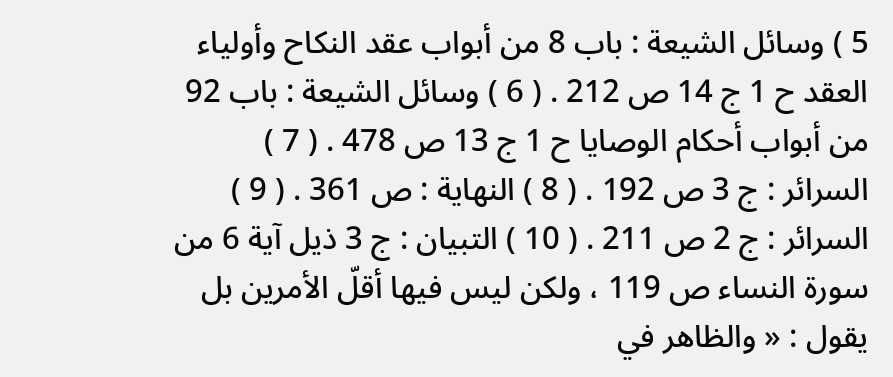5 ) وسائل الشيعة : باب 8 من أبواب عقد النكاح وأولياء العقد ح 1 ج 14 ص 212 . ( 6 ) وسائل الشيعة : باب 92 من أبواب أحكام الوصايا ح 1 ج 13 ص 478 . ( 7 ) السرائر : ج 3 ص 192 . ( 8 ) النهاية : ص 361 . ( 9 ) السرائر : ج 2 ص 211 . ( 10 ) التبيان : ج 3 ذيل آية 6 من سورة النساء ص 119 ، ولكن ليس فيها أقلّ الأمرين بل يقول : « والظاهر في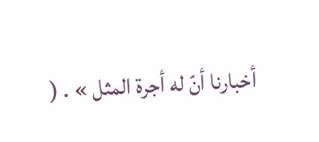أخبارنا أنّ له أجرة المثل » . (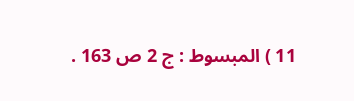11 ) المبسوط : ج 2 ص 163 .